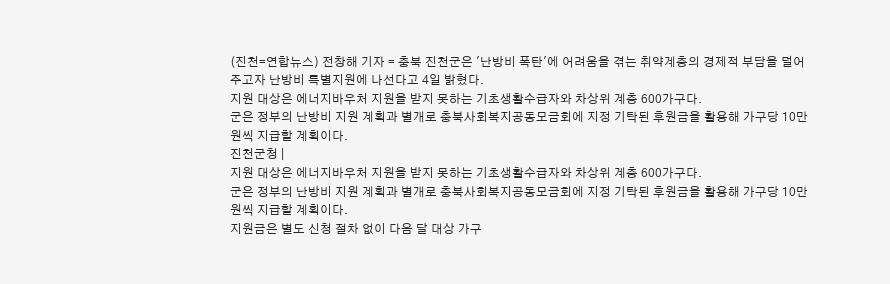(진천=연합뉴스) 전창해 기자 = 충북 진천군은 '난방비 폭탄'에 어려움을 겪는 취약계층의 경제적 부담을 덜어주고자 난방비 특별지원에 나선다고 4일 밝혔다.
지원 대상은 에너지바우처 지원을 받지 못하는 기초생활수급자와 차상위 계층 600가구다.
군은 정부의 난방비 지원 계획과 별개로 충북사회복지공동모금회에 지정 기탁된 후원금을 활용해 가구당 10만원씩 지급할 계획이다.
진천군청 |
지원 대상은 에너지바우처 지원을 받지 못하는 기초생활수급자와 차상위 계층 600가구다.
군은 정부의 난방비 지원 계획과 별개로 충북사회복지공동모금회에 지정 기탁된 후원금을 활용해 가구당 10만원씩 지급할 계획이다.
지원금은 별도 신청 절차 없이 다음 달 대상 가구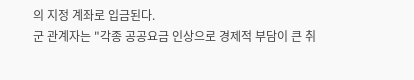의 지정 계좌로 입금된다.
군 관계자는 "각종 공공요금 인상으로 경제적 부담이 큰 취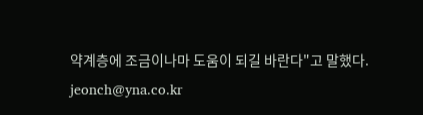약계층에 조금이나마 도움이 되길 바란다"고 말했다.
jeonch@yna.co.kr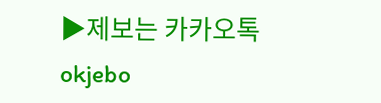▶제보는 카카오톡 okjebo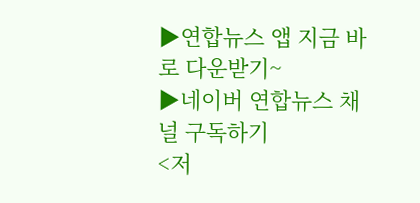▶연합뉴스 앱 지금 바로 다운받기~
▶네이버 연합뉴스 채널 구독하기
<저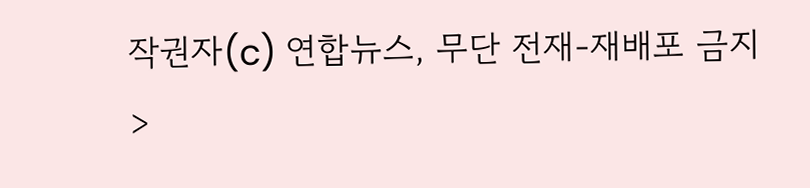작권자(c) 연합뉴스, 무단 전재-재배포 금지>